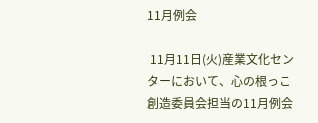11月例会

 11月11日(火)産業文化センターにおいて、心の根っこ創造委員会担当の11月例会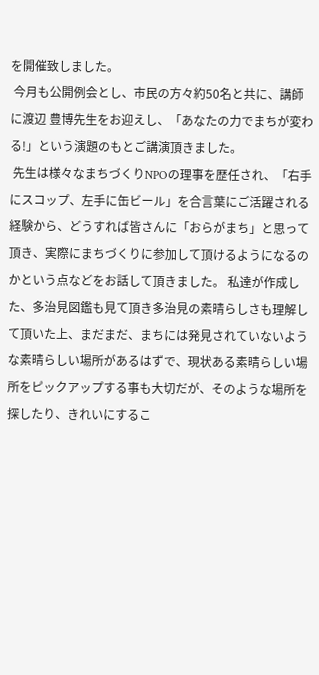を開催致しました。
 今月も公開例会とし、市民の方々約50名と共に、講師に渡辺 豊博先生をお迎えし、「あなたの力でまちが変わる!」という演題のもとご講演頂きました。
 先生は様々なまちづくりNPOの理事を歴任され、「右手にスコップ、左手に缶ビール」を合言葉にご活躍される経験から、どうすれば皆さんに「おらがまち」と思って頂き、実際にまちづくりに参加して頂けるようになるのかという点などをお話して頂きました。 私達が作成した、多治見図鑑も見て頂き多治見の素晴らしさも理解して頂いた上、まだまだ、まちには発見されていないような素晴らしい場所があるはずで、現状ある素晴らしい場所をピックアップする事も大切だが、そのような場所を探したり、きれいにするこ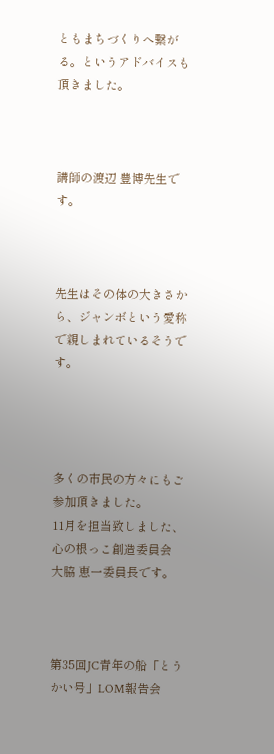ともまちづくりへ繋がる。というアドバイスも頂きました。



講師の渡辺 豊博先生です。



先生はその体の大きさから、ジャンボという愛称で親しまれているそうです。




多くの市民の方々にもご参加頂きました。
11月を担当致しました、心の根っこ創造委員会 大脇 恵一委員長です。



第35回JC青年の船「とうかい号」LOM報告会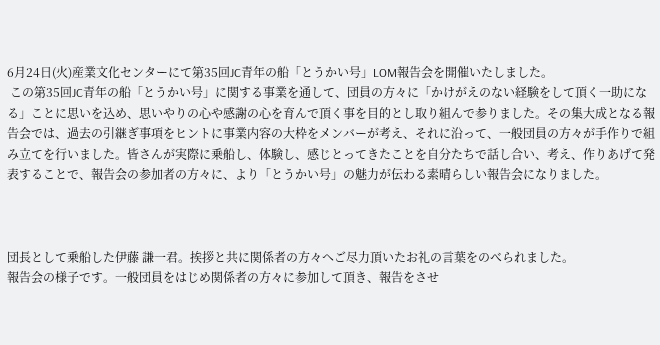6月24日(火)産業文化センターにて第35回JC青年の船「とうかい号」LOM報告会を開催いたしました。
 この第35回JC青年の船「とうかい号」に関する事業を通して、団員の方々に「かけがえのない経験をして頂く一助になる」ことに思いを込め、思いやりの心や感謝の心を育んで頂く事を目的とし取り組んで参りました。その集大成となる報告会では、過去の引継ぎ事項をヒントに事業内容の大枠をメンバーが考え、それに沿って、一般団員の方々が手作りで組み立てを行いました。皆さんが実際に乗船し、体験し、感じとってきたことを自分たちで話し合い、考え、作りあげて発表することで、報告会の参加者の方々に、より「とうかい号」の魅力が伝わる素晴らしい報告会になりました。



団長として乗船した伊藤 謙一君。挨拶と共に関係者の方々へご尽力頂いたお礼の言葉をのべられました。
報告会の様子です。一般団員をはじめ関係者の方々に参加して頂き、報告をさせ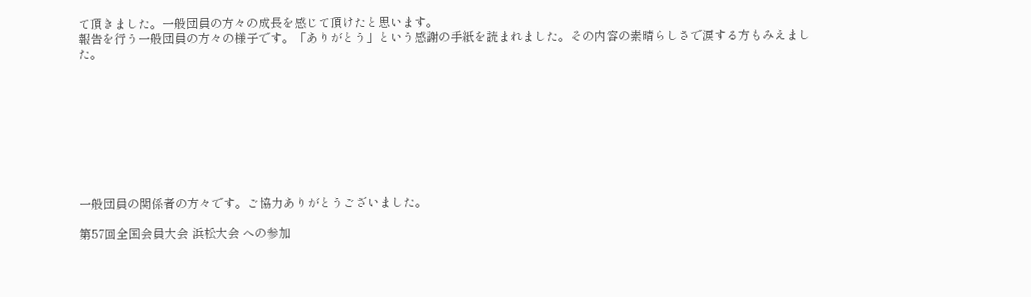て頂きました。一般団員の方々の成長を感じて頂けたと思います。
報告を行う一般団員の方々の様子です。「ありがとう」という感謝の手紙を読まれました。その内容の素晴らしさで涙する方もみえました。









一般団員の関係者の方々です。ご協力ありがとうございました。

第57回全国会員大会 浜松大会 への参加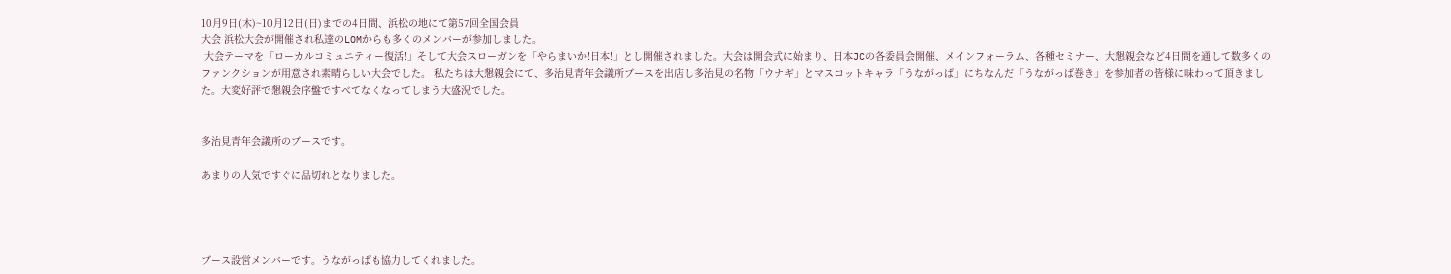10月9日(木)~10月12日(日)までの4日間、浜松の地にて第57回全国会員
大会 浜松大会が開催され私達のLOMからも多くのメンバーが参加しました。
 大会テーマを「ローカルコミュニティー復活!」そして大会スローガンを「やらまいか!日本!」とし開催されました。大会は開会式に始まり、日本JCの各委員会開催、メインフォーラム、各種セミナー、大懇親会など4日間を通して数多くのファンクションが用意され素晴らしい大会でした。 私たちは大懇親会にて、多治見青年会議所ブースを出店し多治見の名物「ウナギ」とマスコットキャラ「うながっぱ」にちなんだ「うながっぱ巻き」を参加者の皆様に味わって頂きました。大変好評で懇親会序盤ですべてなくなってしまう大盛況でした。


多治見青年会議所のブースです。

あまりの人気ですぐに品切れとなりました。




ブース設営メンバーです。うながっぱも協力してくれました。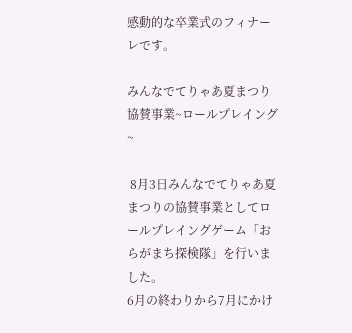感動的な卒業式のフィナーレです。

みんなでてりゃあ夏まつり協賛事業~ロールプレイング~

 8月3日みんなでてりゃあ夏まつりの協賛事業としてロールプレイングゲーム「おらがまち探検隊」を行いました。
6月の終わりから7月にかけ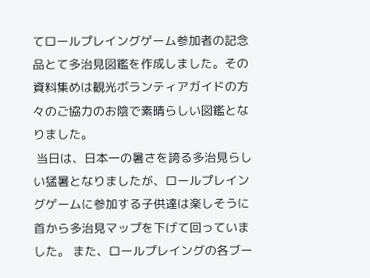てロールプレイングゲーム参加者の記念品とて多治見図鑑を作成しました。その資料集めは観光ボランティアガイドの方々のご協力のお陰で素晴らしい図鑑となりました。
 当日は、日本一の暑さを誇る多治見らしい猛暑となりましたが、ロールプレイングゲームに参加する子供達は楽しそうに首から多治見マップを下げて回っていました。 また、ロールプレイングの各ブー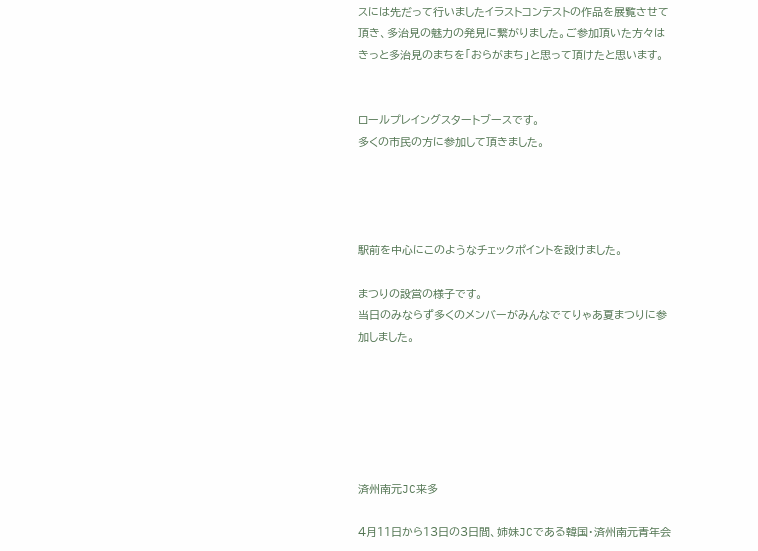スには先だって行いましたイラストコンテストの作品を展覧させて頂き、多治見の魅力の発見に繋がりました。ご参加頂いた方々はきっと多治見のまちを「おらがまち」と思って頂けたと思います。


ロールプレイングスタートブースです。
多くの市民の方に参加して頂きました。




駅前を中心にこのようなチェックポイントを設けました。

まつりの設営の様子です。
当日のみならず多くのメンバーがみんなでてりゃあ夏まつりに参加しました。






済州南元JC来多

4月11日から13日の3日間、姉妹JCである韓国・済州南元青年会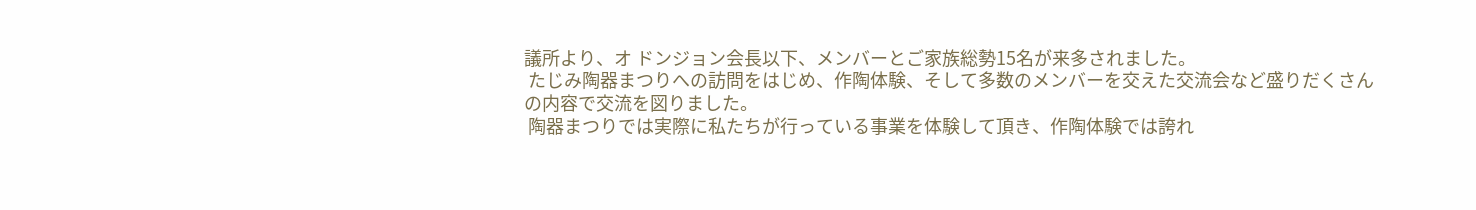議所より、オ ドンジョン会長以下、メンバーとご家族総勢15名が来多されました。
 たじみ陶器まつりへの訪問をはじめ、作陶体験、そして多数のメンバーを交えた交流会など盛りだくさんの内容で交流を図りました。
 陶器まつりでは実際に私たちが行っている事業を体験して頂き、作陶体験では誇れ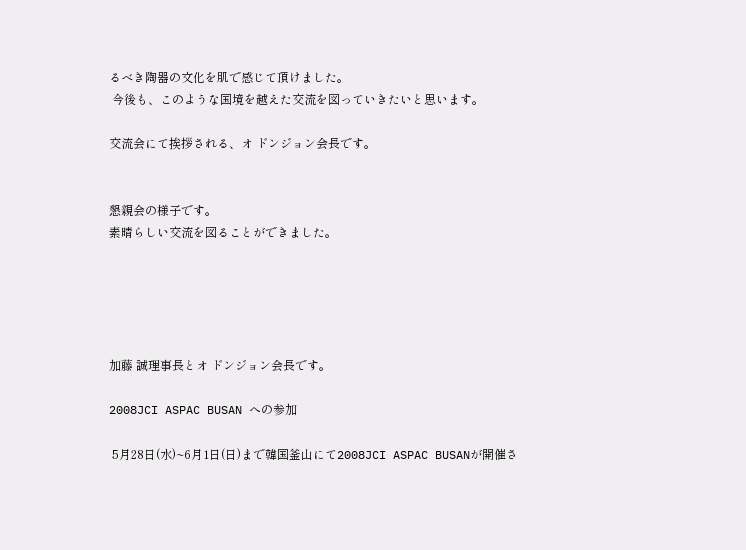るべき陶器の文化を肌で感じて頂けました。
 今後も、このような国境を越えた交流を図っていきたいと思います。

交流会にて挨拶される、オ ドンジョン会長です。


懇親会の様子です。
素晴らしい交流を図ることができました。





加藤 誠理事長とオ ドンジョン会長です。

2008JCI ASPAC BUSAN への参加

 5月28日(水)~6月1日(日)まで韓国釜山にて2008JCI ASPAC BUSANが開催さ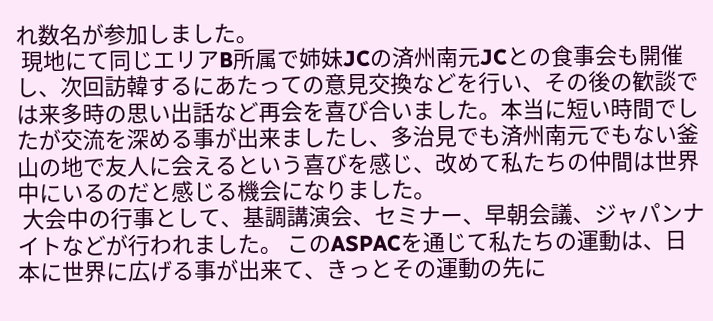れ数名が参加しました。
 現地にて同じエリアB所属で姉妹JCの済州南元JCとの食事会も開催し、次回訪韓するにあたっての意見交換などを行い、その後の歓談では来多時の思い出話など再会を喜び合いました。本当に短い時間でしたが交流を深める事が出来ましたし、多治見でも済州南元でもない釜山の地で友人に会えるという喜びを感じ、改めて私たちの仲間は世界中にいるのだと感じる機会になりました。
 大会中の行事として、基調講演会、セミナー、早朝会議、ジャパンナイトなどが行われました。 このASPACを通じて私たちの運動は、日本に世界に広げる事が出来て、きっとその運動の先に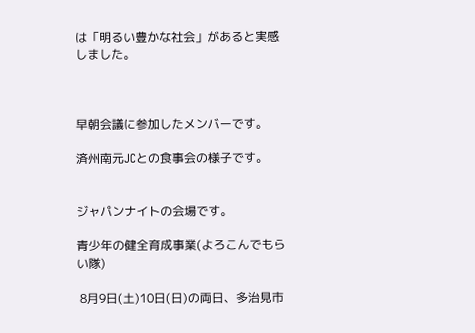は「明るい豊かな社会」があると実感しました。



早朝会議に参加したメンバーです。

済州南元JCとの食事会の様子です。


ジャパンナイトの会場です。

青少年の健全育成事業(よろこんでもらい隊)

 8月9日(土)10日(日)の両日、多治見市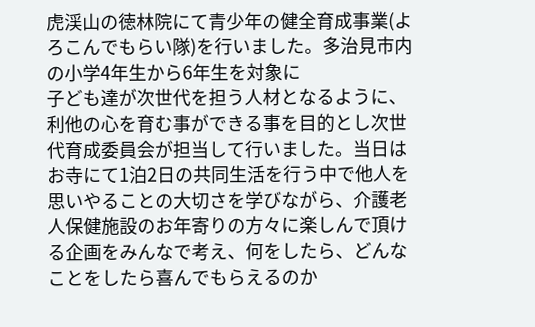虎渓山の徳林院にて青少年の健全育成事業(よろこんでもらい隊)を行いました。多治見市内の小学4年生から6年生を対象に
子ども達が次世代を担う人材となるように、利他の心を育む事ができる事を目的とし次世代育成委員会が担当して行いました。当日はお寺にて1泊2日の共同生活を行う中で他人を思いやることの大切さを学びながら、介護老人保健施設のお年寄りの方々に楽しんで頂ける企画をみんなで考え、何をしたら、どんなことをしたら喜んでもらえるのか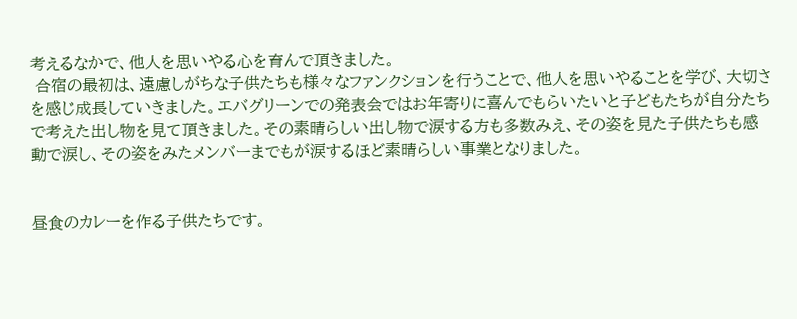考えるなかで、他人を思いやる心を育んで頂きました。
 合宿の最初は、遠慮しがちな子供たちも様々なファンクションを行うことで、他人を思いやることを学び、大切さを感じ成長していきました。エバグリーンでの発表会ではお年寄りに喜んでもらいたいと子どもたちが自分たちで考えた出し物を見て頂きました。その素晴らしい出し物で涙する方も多数みえ、その姿を見た子供たちも感動で涙し、その姿をみたメンバーまでもが涙するほど素晴らしい事業となりました。


昼食のカレーを作る子供たちです。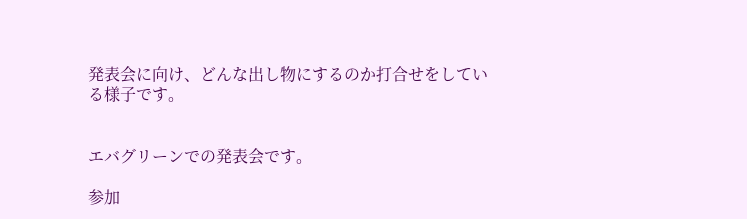発表会に向け、どんな出し物にするのか打合せをしている様子です。


エバグリーンでの発表会です。

参加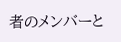者のメンバーと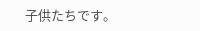子供たちです。